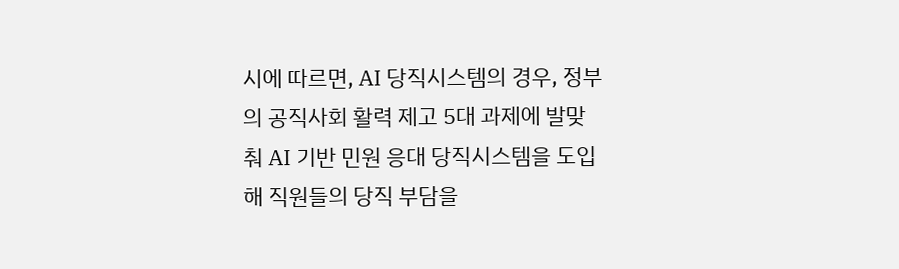시에 따르면, AI 당직시스템의 경우, 정부의 공직사회 활력 제고 5대 과제에 발맞춰 AI 기반 민원 응대 당직시스템을 도입해 직원들의 당직 부담을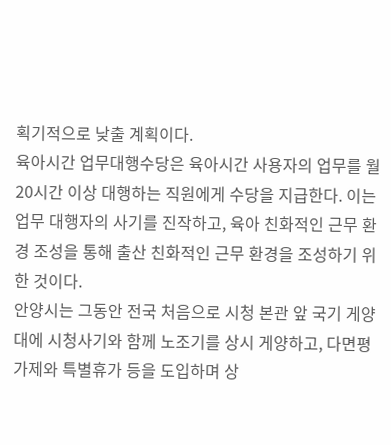획기적으로 낮출 계획이다.
육아시간 업무대행수당은 육아시간 사용자의 업무를 월 20시간 이상 대행하는 직원에게 수당을 지급한다. 이는 업무 대행자의 사기를 진작하고, 육아 친화적인 근무 환경 조성을 통해 출산 친화적인 근무 환경을 조성하기 위한 것이다.
안양시는 그동안 전국 처음으로 시청 본관 앞 국기 게양대에 시청사기와 함께 노조기를 상시 게양하고, 다면평가제와 특별휴가 등을 도입하며 상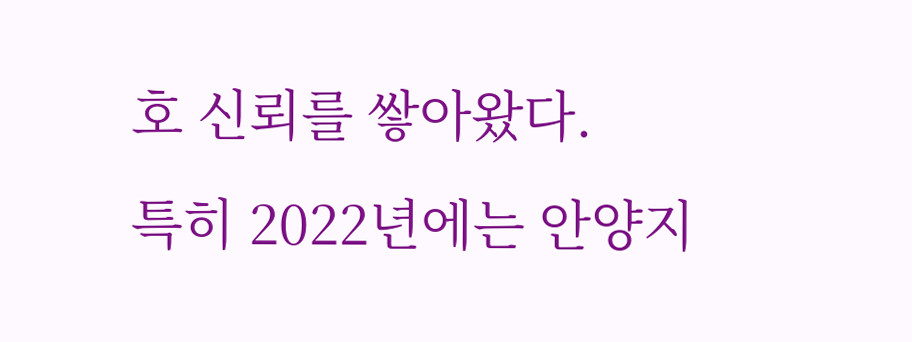호 신뢰를 쌓아왔다.
특히 2022년에는 안양지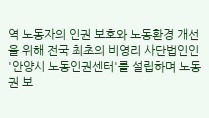역 노동자의 인권 보호와 노동환경 개선을 위해 전국 최초의 비영리 사단법인인 '안양시 노동인권센터'를 설립하며 노동권 보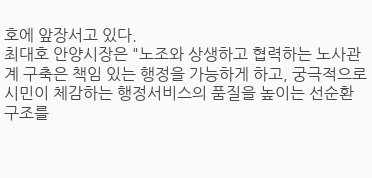호에 앞장서고 있다.
최대호 안양시장은 "노조와 상생하고 협력하는 노사관계 구축은 책임 있는 행정을 가능하게 하고, 궁극적으로 시민이 체감하는 행정서비스의 품질을 높이는 선순환 구조를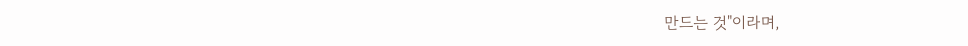만드는 것"이라며,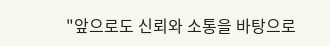"앞으로도 신뢰와 소통을 바탕으로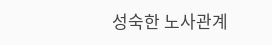성숙한 노사관계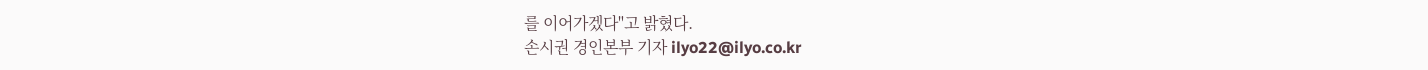를 이어가겠다"고 밝혔다.
손시권 경인본부 기자 ilyo22@ilyo.co.kr